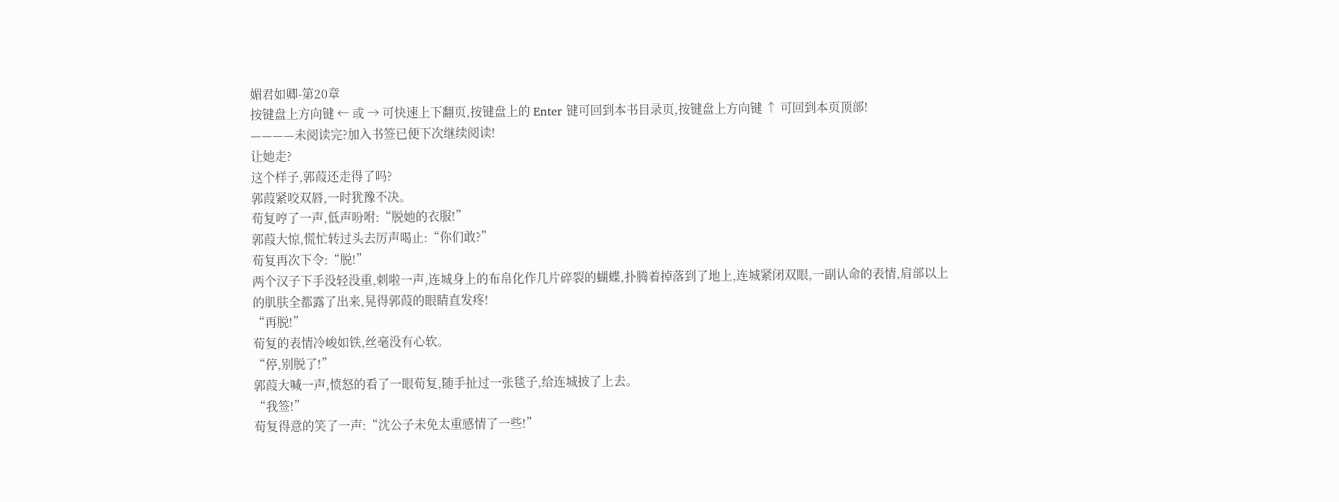媚君如卿-第20章
按键盘上方向键 ← 或 → 可快速上下翻页,按键盘上的 Enter 键可回到本书目录页,按键盘上方向键 ↑ 可回到本页顶部!
————未阅读完?加入书签已便下次继续阅读!
让她走?
这个样子,郭葭还走得了吗?
郭葭紧咬双唇,一时犹豫不决。
荀复哼了一声,低声吩咐:“脱她的衣服!”
郭葭大惊,慌忙转过头去厉声喝止:“你们敢?”
荀复再次下令:“脱!”
两个汉子下手没轻没重,刺啦一声,连城身上的布帛化作几片碎裂的蝴蝶,扑腾着掉落到了地上,连城紧闭双眼,一副认命的表情,肩部以上的肌肤全都露了出来,晃得郭葭的眼睛直发疼!
“再脱!”
荀复的表情冷峻如铁,丝毫没有心软。
“停,别脱了!”
郭葭大喊一声,愤怒的看了一眼荀复,随手扯过一张毯子,给连城披了上去。
“我签!”
荀复得意的笑了一声:“沈公子未免太重感情了一些!”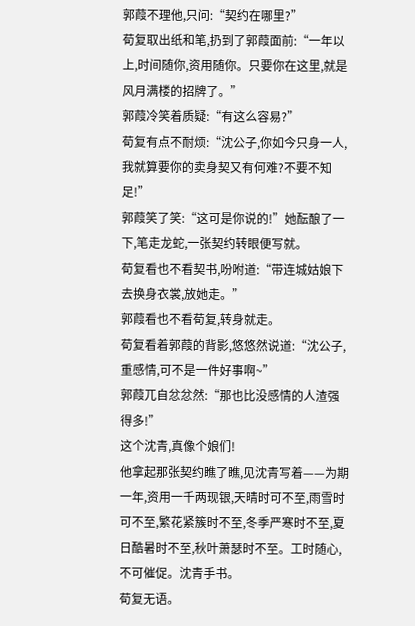郭葭不理他,只问:“契约在哪里?”
荀复取出纸和笔,扔到了郭葭面前:“一年以上,时间随你,资用随你。只要你在这里,就是风月满楼的招牌了。”
郭葭冷笑着质疑:“有这么容易?”
荀复有点不耐烦:“沈公子,你如今只身一人,我就算要你的卖身契又有何难?不要不知足!”
郭葭笑了笑:“这可是你说的!”她酝酿了一下,笔走龙蛇,一张契约转眼便写就。
荀复看也不看契书,吩咐道:“带连城姑娘下去换身衣裳,放她走。”
郭葭看也不看荀复,转身就走。
荀复看着郭葭的背影,悠悠然说道:“沈公子,重感情,可不是一件好事啊~”
郭葭兀自忿忿然:“那也比没感情的人渣强得多!”
这个沈青,真像个娘们!
他拿起那张契约瞧了瞧,见沈青写着——为期一年,资用一千两现银,天晴时可不至,雨雪时可不至,繁花紧簇时不至,冬季严寒时不至,夏日酷暑时不至,秋叶萧瑟时不至。工时随心,不可催促。沈青手书。
荀复无语。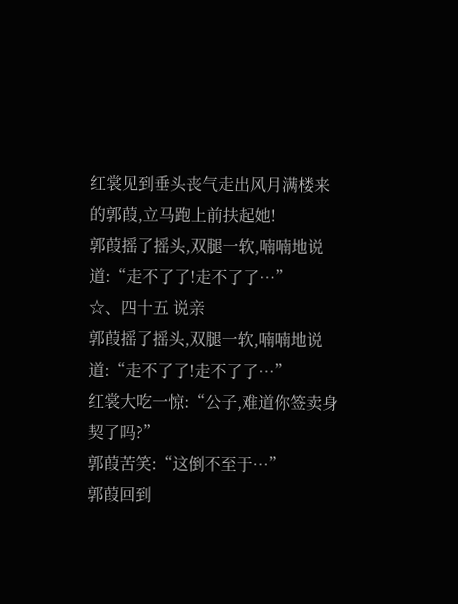红裳见到垂头丧气走出风月满楼来的郭葭,立马跑上前扶起她!
郭葭摇了摇头,双腿一软,喃喃地说道:“走不了了!走不了了…”
☆、四十五 说亲
郭葭摇了摇头,双腿一软,喃喃地说道:“走不了了!走不了了…”
红裳大吃一惊:“公子,难道你签卖身契了吗?”
郭葭苦笑:“这倒不至于…”
郭葭回到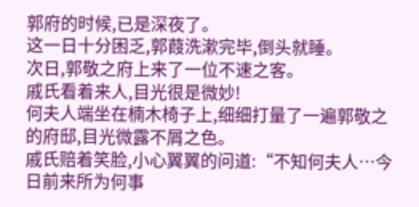郭府的时候,已是深夜了。
这一日十分困乏,郭葭洗漱完毕,倒头就睡。
次日,郭敬之府上来了一位不速之客。
戚氏看着来人,目光很是微妙!
何夫人端坐在楠木椅子上,细细打量了一遍郭敬之的府邸,目光微露不屑之色。
戚氏赔着笑脸,小心翼翼的问道:“不知何夫人…今日前来所为何事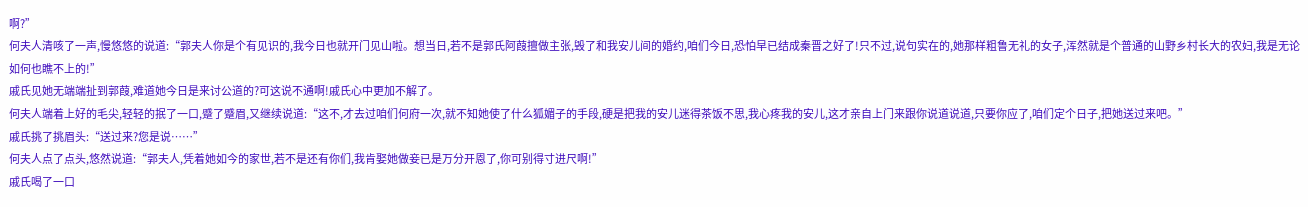啊?”
何夫人清咳了一声,慢悠悠的说道:“郭夫人你是个有见识的,我今日也就开门见山啦。想当日,若不是郭氏阿葭擅做主张,毁了和我安儿间的婚约,咱们今日,恐怕早已结成秦晋之好了!只不过,说句实在的,她那样粗鲁无礼的女子,浑然就是个普通的山野乡村长大的农妇,我是无论如何也瞧不上的!”
戚氏见她无端端扯到郭葭,难道她今日是来讨公道的?可这说不通啊!戚氏心中更加不解了。
何夫人端着上好的毛尖,轻轻的抿了一口,蹙了蹙眉,又继续说道:“这不,才去过咱们何府一次,就不知她使了什么狐媚子的手段,硬是把我的安儿迷得茶饭不思,我心疼我的安儿,这才亲自上门来跟你说道说道,只要你应了,咱们定个日子,把她送过来吧。”
戚氏挑了挑眉头:“送过来?您是说……”
何夫人点了点头,悠然说道:“郭夫人,凭着她如今的家世,若不是还有你们,我肯娶她做妾已是万分开恩了,你可别得寸进尺啊!”
戚氏喝了一口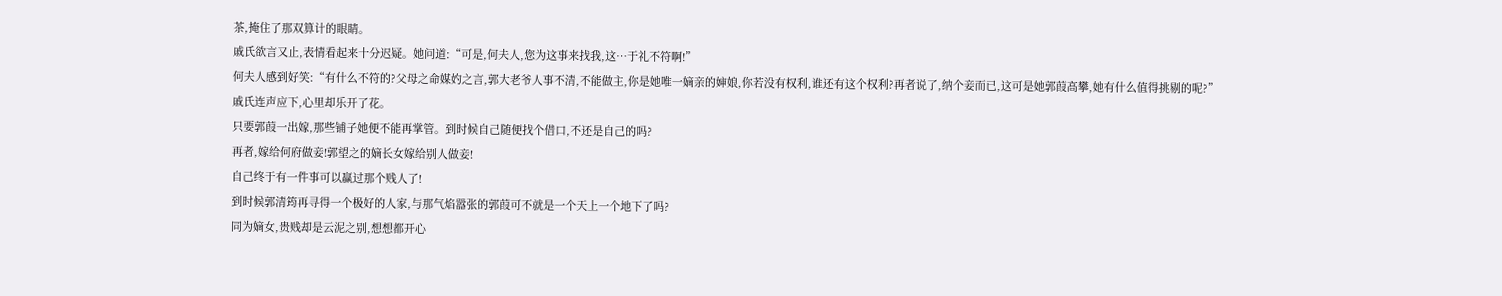茶,掩住了那双算计的眼睛。
戚氏欲言又止,表情看起来十分迟疑。她问道:“可是,何夫人,您为这事来找我,这…于礼不符啊!”
何夫人感到好笑:“有什么不符的?父母之命媒妁之言,郭大老爷人事不清,不能做主,你是她唯一嫡亲的婶娘,你若没有权利,谁还有这个权利?再者说了,纳个妾而已,这可是她郭葭高攀,她有什么值得挑剔的呢?”
戚氏连声应下,心里却乐开了花。
只要郭葭一出嫁,那些铺子她便不能再掌管。到时候自己随便找个借口,不还是自己的吗?
再者,嫁给何府做妾!郭望之的嫡长女嫁给别人做妾!
自己终于有一件事可以赢过那个贱人了!
到时候郭清筠再寻得一个极好的人家,与那气焰嚣张的郭葭可不就是一个天上一个地下了吗?
同为嫡女,贵贱却是云泥之别,想想都开心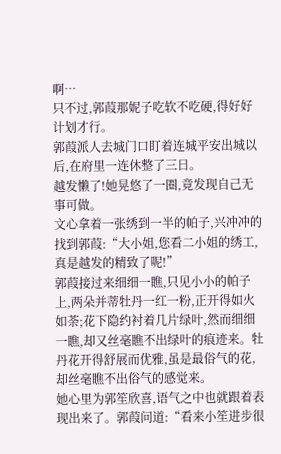啊…
只不过,郭葭那妮子吃软不吃硬,得好好计划才行。
郭葭派人去城门口盯着连城平安出城以后,在府里一连休整了三日。
越发懒了!她晃悠了一圈,竟发现自己无事可做。
文心拿着一张绣到一半的帕子,兴冲冲的找到郭葭:“大小姐,您看二小姐的绣工,真是越发的精致了呢!”
郭葭接过来细细一瞧,只见小小的帕子上,两朵并蒂牡丹一红一粉,正开得如火如荼;花下隐约衬着几片绿叶,然而细细一瞧,却又丝毫瞧不出绿叶的痕迹来。牡丹花开得舒展而优雅,虽是最俗气的花,却丝毫瞧不出俗气的感觉来。
她心里为郭笙欣喜,语气之中也就跟着表现出来了。郭葭问道:“看来小笙进步很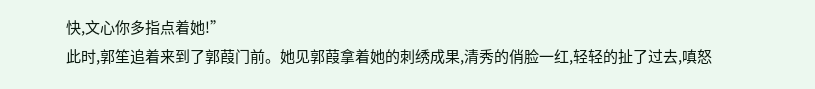快,文心你多指点着她!”
此时,郭笙追着来到了郭葭门前。她见郭葭拿着她的刺绣成果,清秀的俏脸一红,轻轻的扯了过去,嗔怒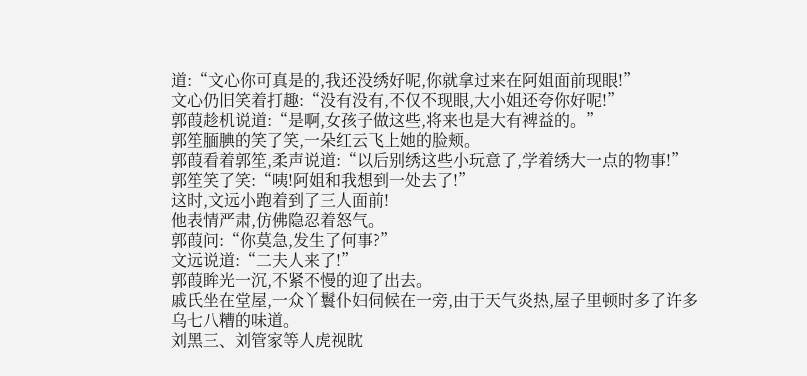道:“文心你可真是的,我还没绣好呢,你就拿过来在阿姐面前现眼!”
文心仍旧笑着打趣:“没有没有,不仅不现眼,大小姐还夸你好呢!”
郭葭趁机说道:“是啊,女孩子做这些,将来也是大有裨益的。”
郭笙腼腆的笑了笑,一朵红云飞上她的脸颊。
郭葭看着郭笙,柔声说道:“以后别绣这些小玩意了,学着绣大一点的物事!”
郭笙笑了笑:“咦!阿姐和我想到一处去了!”
这时,文远小跑着到了三人面前!
他表情严肃,仿佛隐忍着怒气。
郭葭问:“你莫急,发生了何事?”
文远说道:“二夫人来了!”
郭葭眸光一沉,不紧不慢的迎了出去。
戚氏坐在堂屋,一众丫鬟仆妇伺候在一旁,由于天气炎热,屋子里顿时多了许多乌七八糟的味道。
刘黑三、刘管家等人虎视眈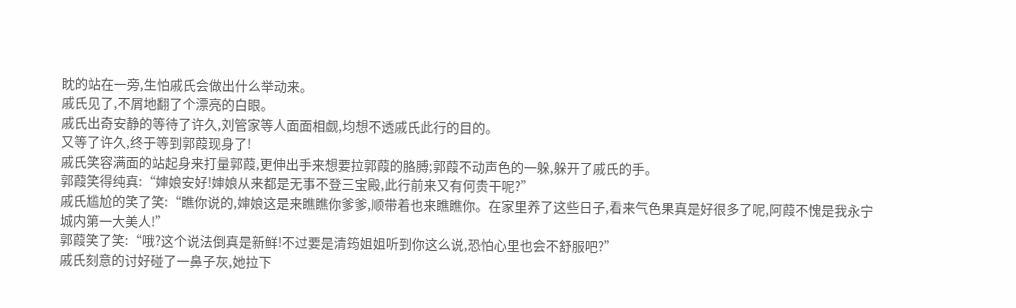眈的站在一旁,生怕戚氏会做出什么举动来。
戚氏见了,不屑地翻了个漂亮的白眼。
戚氏出奇安静的等待了许久,刘管家等人面面相觑,均想不透戚氏此行的目的。
又等了许久,终于等到郭葭现身了!
戚氏笑容满面的站起身来打量郭葭,更伸出手来想要拉郭葭的胳膊;郭葭不动声色的一躲,躲开了戚氏的手。
郭葭笑得纯真:“婶娘安好!婶娘从来都是无事不登三宝殿,此行前来又有何贵干呢?”
戚氏尴尬的笑了笑:“瞧你说的,婶娘这是来瞧瞧你爹爹,顺带着也来瞧瞧你。在家里养了这些日子,看来气色果真是好很多了呢,阿葭不愧是我永宁城内第一大美人!”
郭葭笑了笑:“哦?这个说法倒真是新鲜!不过要是清筠姐姐听到你这么说,恐怕心里也会不舒服吧?”
戚氏刻意的讨好碰了一鼻子灰,她拉下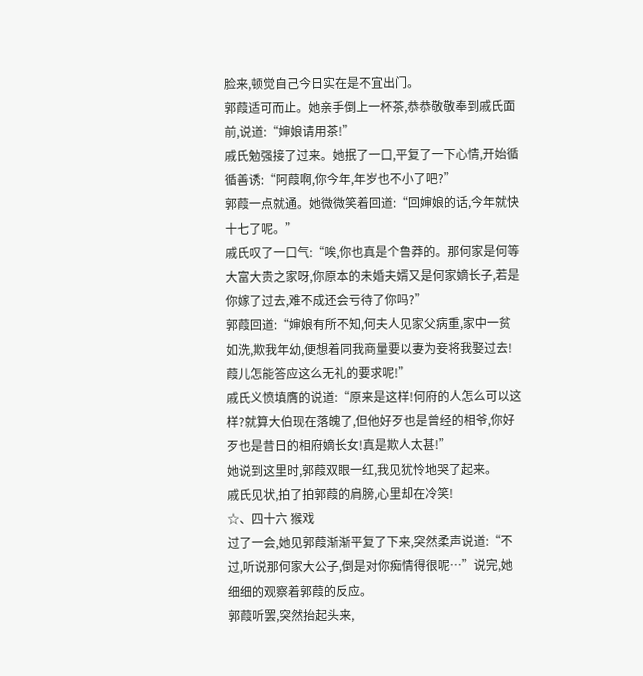脸来,顿觉自己今日实在是不宜出门。
郭葭适可而止。她亲手倒上一杯茶,恭恭敬敬奉到戚氏面前,说道:“婶娘请用茶!”
戚氏勉强接了过来。她抿了一口,平复了一下心情,开始循循善诱:“阿葭啊,你今年,年岁也不小了吧?”
郭葭一点就通。她微微笑着回道:“回婶娘的话,今年就快十七了呢。”
戚氏叹了一口气:“唉,你也真是个鲁莽的。那何家是何等大富大贵之家呀,你原本的未婚夫婿又是何家嫡长子,若是你嫁了过去,难不成还会亏待了你吗?”
郭葭回道:“婶娘有所不知,何夫人见家父病重,家中一贫如洗,欺我年幼,便想着同我商量要以妻为妾将我娶过去!葭儿怎能答应这么无礼的要求呢!”
戚氏义愤填膺的说道:“原来是这样!何府的人怎么可以这样?就算大伯现在落魄了,但他好歹也是曾经的相爷,你好歹也是昔日的相府嫡长女!真是欺人太甚!”
她说到这里时,郭葭双眼一红,我见犹怜地哭了起来。
戚氏见状,拍了拍郭葭的肩膀,心里却在冷笑!
☆、四十六 猴戏
过了一会,她见郭葭渐渐平复了下来,突然柔声说道:“不过,听说那何家大公子,倒是对你痴情得很呢…”说完,她细细的观察着郭葭的反应。
郭葭听罢,突然抬起头来,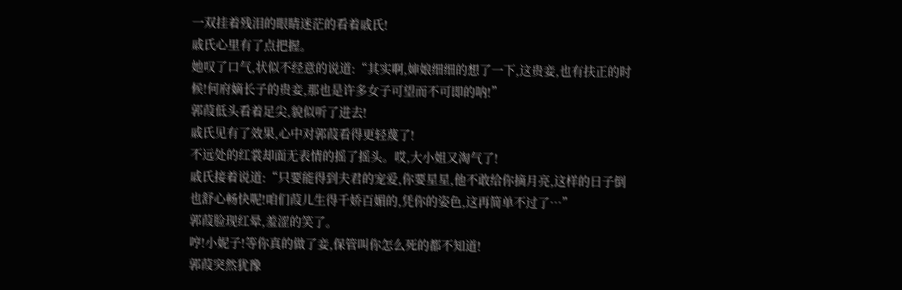一双挂着残泪的眼睛迷茫的看着戚氏!
戚氏心里有了点把握。
她叹了口气,状似不经意的说道:“其实啊,婶娘细细的想了一下,这贵妾,也有扶正的时候!何府嫡长子的贵妾,那也是许多女子可望而不可即的呐!”
郭葭低头看着足尖,貌似听了进去!
戚氏见有了效果,心中对郭葭看得更轻蔑了!
不远处的红裳却面无表情的摇了摇头。哎,大小姐又淘气了!
戚氏接着说道:“只要能得到夫君的宠爱,你要星星,他不敢给你摘月亮,这样的日子倒也舒心畅快呢!咱们葭儿生得千娇百媚的,凭你的姿色,这再简单不过了…”
郭葭脸现红晕,羞涩的笑了。
哼!小妮子!等你真的做了妾,保管叫你怎么死的都不知道!
郭葭突然犹豫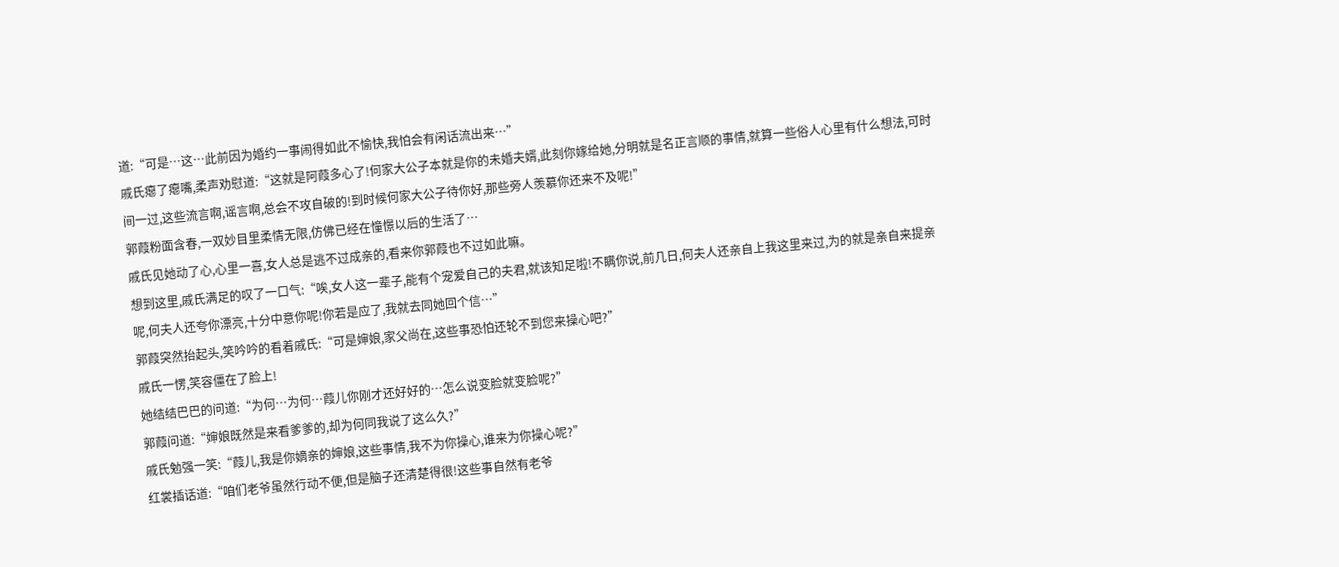道:“可是…这…此前因为婚约一事闹得如此不愉快,我怕会有闲话流出来…”
戚氏瘪了瘪嘴,柔声劝慰道:“这就是阿葭多心了!何家大公子本就是你的未婚夫婿,此刻你嫁给她,分明就是名正言顺的事情,就算一些俗人心里有什么想法,可时间一过,这些流言啊,谣言啊,总会不攻自破的!到时候何家大公子待你好,那些旁人羡慕你还来不及呢!”
郭葭粉面含春,一双妙目里柔情无限,仿佛已经在憧憬以后的生活了…
戚氏见她动了心,心里一喜,女人总是逃不过成亲的,看来你郭葭也不过如此嘛。
想到这里,戚氏满足的叹了一口气:“唉,女人这一辈子,能有个宠爱自己的夫君,就该知足啦!不瞒你说,前几日,何夫人还亲自上我这里来过,为的就是亲自来提亲呢,何夫人还夸你漂亮,十分中意你呢!你若是应了,我就去同她回个信…”
郭葭突然抬起头,笑吟吟的看着戚氏:“可是婶娘,家父尚在,这些事恐怕还轮不到您来操心吧?”
戚氏一愣,笑容僵在了脸上!
她结结巴巴的问道:“为何…为何…葭儿你刚才还好好的…怎么说变脸就变脸呢?”
郭葭问道:“婶娘既然是来看爹爹的,却为何同我说了这么久?”
戚氏勉强一笑:“葭儿,我是你嫡亲的婶娘,这些事情,我不为你操心,谁来为你操心呢?”
红裳插话道:“咱们老爷虽然行动不便,但是脑子还清楚得很!这些事自然有老爷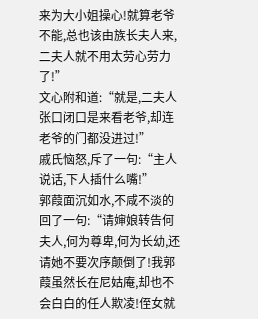来为大小姐操心!就算老爷不能,总也该由族长夫人来,二夫人就不用太劳心劳力了!”
文心附和道:“就是,二夫人张口闭口是来看老爷,却连老爷的门都没进过!”
戚氏恼怒,斥了一句:“主人说话,下人插什么嘴!”
郭葭面沉如水,不咸不淡的回了一句:“请婶娘转告何夫人,何为尊卑,何为长幼,还请她不要次序颠倒了!我郭葭虽然长在尼姑庵,却也不会白白的任人欺凌!侄女就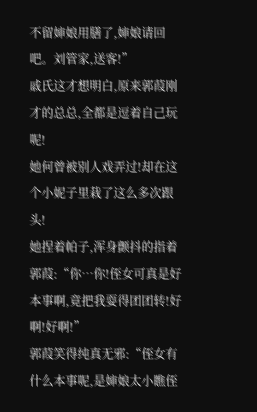不留婶娘用膳了,婶娘请回吧。刘管家,送客!”
戚氏这才想明白,原来郭葭刚才的总总,全都是逗着自己玩呢!
她何曾被别人戏弄过!却在这个小妮子里栽了这么多次跟头!
她捏着帕子,浑身颤抖的指着郭葭:“你…你!侄女可真是好本事啊,竟把我耍得团团转!好啊!好啊!”
郭葭笑得纯真无邪:“侄女有什么本事呢,是婶娘太小瞧侄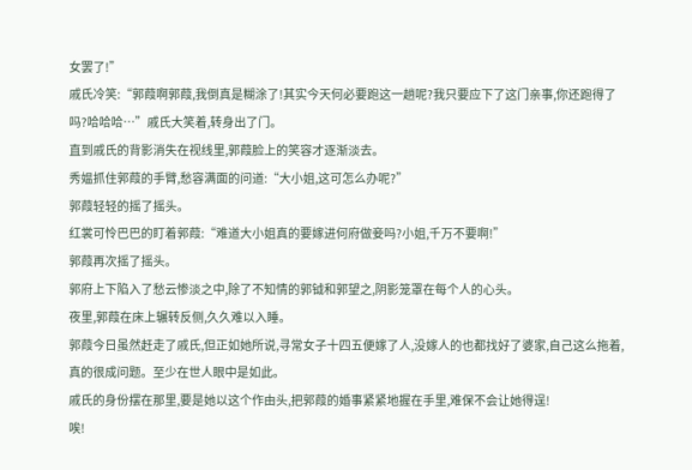女罢了!”
戚氏冷笑:“郭葭啊郭葭,我倒真是糊涂了!其实今天何必要跑这一趟呢?我只要应下了这门亲事,你还跑得了吗?哈哈哈…”戚氏大笑着,转身出了门。
直到戚氏的背影消失在视线里,郭葭脸上的笑容才逐渐淡去。
秀媪抓住郭葭的手臂,愁容满面的问道:“大小姐,这可怎么办呢?”
郭葭轻轻的摇了摇头。
红裳可怜巴巴的盯着郭葭:“难道大小姐真的要嫁进何府做妾吗?小姐,千万不要啊!”
郭葭再次摇了摇头。
郭府上下陷入了愁云惨淡之中,除了不知情的郭钺和郭望之,阴影笼罩在每个人的心头。
夜里,郭葭在床上辗转反侧,久久难以入睡。
郭葭今日虽然赶走了戚氏,但正如她所说,寻常女子十四五便嫁了人,没嫁人的也都找好了婆家,自己这么拖着,真的很成问题。至少在世人眼中是如此。
戚氏的身份摆在那里,要是她以这个作由头,把郭葭的婚事紧紧地握在手里,难保不会让她得逞!
唉!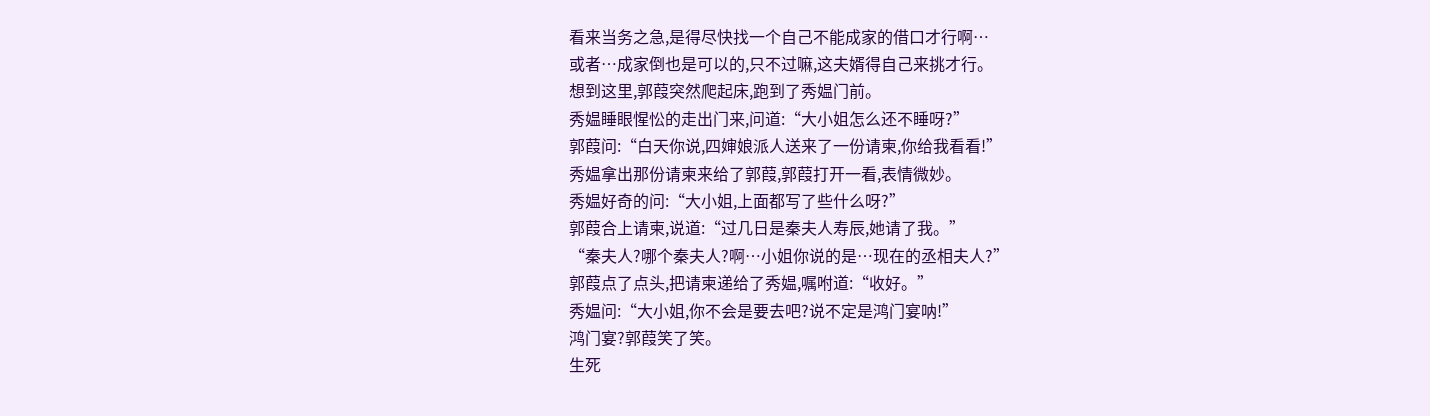看来当务之急,是得尽快找一个自己不能成家的借口才行啊…
或者…成家倒也是可以的,只不过嘛,这夫婿得自己来挑才行。
想到这里,郭葭突然爬起床,跑到了秀媪门前。
秀媪睡眼惺忪的走出门来,问道:“大小姐怎么还不睡呀?”
郭葭问:“白天你说,四婶娘派人送来了一份请柬,你给我看看!”
秀媪拿出那份请柬来给了郭葭,郭葭打开一看,表情微妙。
秀媪好奇的问:“大小姐,上面都写了些什么呀?”
郭葭合上请柬,说道:“过几日是秦夫人寿辰,她请了我。”
“秦夫人?哪个秦夫人?啊…小姐你说的是…现在的丞相夫人?”
郭葭点了点头,把请柬递给了秀媪,嘱咐道:“收好。”
秀媪问:“大小姐,你不会是要去吧?说不定是鸿门宴呐!”
鸿门宴?郭葭笑了笑。
生死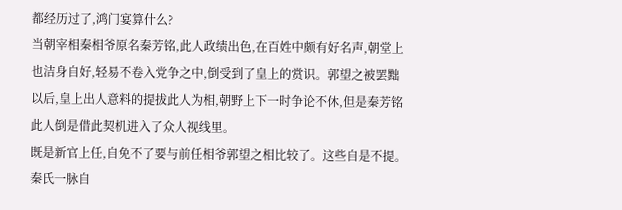都经历过了,鸿门宴算什么?
当朝宰相秦相爷原名秦芳铭,此人政绩出色,在百姓中颇有好名声,朝堂上也洁身自好,轻易不卷入党争之中,倒受到了皇上的赏识。郭望之被罢黜以后,皇上出人意料的提拔此人为相,朝野上下一时争论不休,但是秦芳铭此人倒是借此契机进入了众人视线里。
既是新官上任,自免不了要与前任相爷郭望之相比较了。这些自是不提。
秦氏一脉自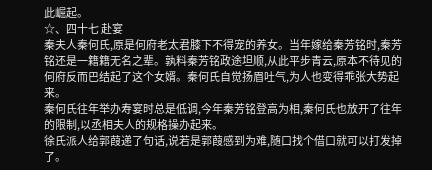此崛起。
☆、四十七 赴宴
秦夫人秦何氏,原是何府老太君膝下不得宠的养女。当年嫁给秦芳铭时,秦芳铭还是一籍籍无名之辈。孰料秦芳铭政途坦顺,从此平步青云,原本不待见的何府反而巴结起了这个女婿。秦何氏自觉扬眉吐气,为人也变得乖张大势起来。
秦何氏往年举办寿宴时总是低调,今年秦芳铭登高为相,秦何氏也放开了往年的限制,以丞相夫人的规格操办起来。
徐氏派人给郭葭递了句话,说若是郭葭感到为难,随口找个借口就可以打发掉了。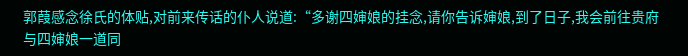郭葭感念徐氏的体贴,对前来传话的仆人说道:“多谢四婶娘的挂念,请你告诉婶娘,到了日子,我会前往贵府与四婶娘一道同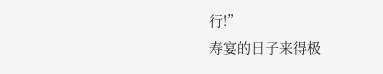行!”
寿宴的日子来得极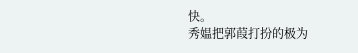快。
秀媪把郭葭打扮的极为